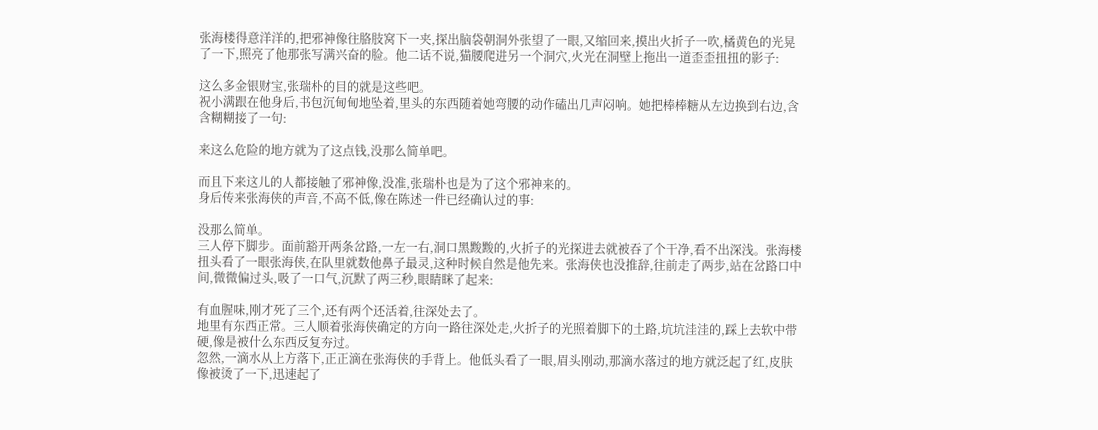张海楼得意洋洋的,把邪神像往胳肢窝下一夹,探出脑袋朝洞外张望了一眼,又缩回来,摸出火折子一吹,橘黄色的光晃了一下,照亮了他那张写满兴奋的脸。他二话不说,猫腰爬进另一个洞穴,火光在洞壁上拖出一道歪歪扭扭的影子:

这么多金银财宝,张瑞朴的目的就是这些吧。
祝小满跟在他身后,书包沉甸甸地坠着,里头的东西随着她弯腰的动作磕出几声闷响。她把棒棒糖从左边换到右边,含含糊糊接了一句:

来这么危险的地方就为了这点钱,没那么简单吧。

而且下来这儿的人都接触了邪神像,没准,张瑞朴也是为了这个邪神来的。
身后传来张海侠的声音,不高不低,像在陈述一件已经确认过的事:

没那么简单。
三人停下脚步。面前豁开两条岔路,一左一右,洞口黑黢黢的,火折子的光探进去就被吞了个干净,看不出深浅。张海楼扭头看了一眼张海侠,在队里就数他鼻子最灵,这种时候自然是他先来。张海侠也没推辞,往前走了两步,站在岔路口中间,微微偏过头,吸了一口气,沉默了两三秒,眼睛眯了起来:

有血腥味,刚才死了三个,还有两个还活着,往深处去了。
地里有东西正常。三人顺着张海侠确定的方向一路往深处走,火折子的光照着脚下的土路,坑坑洼洼的,踩上去软中带硬,像是被什么东西反复夯过。
忽然,一滴水从上方落下,正正滴在张海侠的手背上。他低头看了一眼,眉头刚动,那滴水落过的地方就泛起了红,皮肤像被烫了一下,迅速起了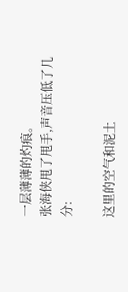一层薄薄的灼痕。
张海侠甩了甩手,声音压低了几分:

这里的空气和泥土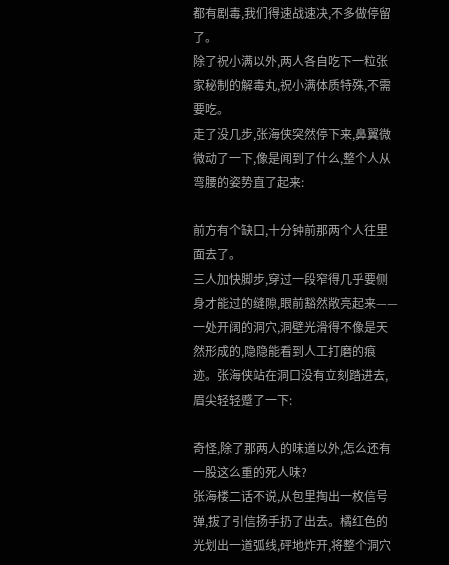都有剧毒,我们得速战速决,不多做停留了。
除了祝小满以外,两人各自吃下一粒张家秘制的解毒丸,祝小满体质特殊,不需要吃。
走了没几步,张海侠突然停下来,鼻翼微微动了一下,像是闻到了什么,整个人从弯腰的姿势直了起来:

前方有个缺口,十分钟前那两个人往里面去了。
三人加快脚步,穿过一段窄得几乎要侧身才能过的缝隙,眼前豁然敞亮起来——一处开阔的洞穴,洞壁光滑得不像是天然形成的,隐隐能看到人工打磨的痕迹。张海侠站在洞口没有立刻踏进去,眉尖轻轻蹙了一下:

奇怪,除了那两人的味道以外,怎么还有一股这么重的死人味?
张海楼二话不说,从包里掏出一枚信号弹,拔了引信扬手扔了出去。橘红色的光划出一道弧线,砰地炸开,将整个洞穴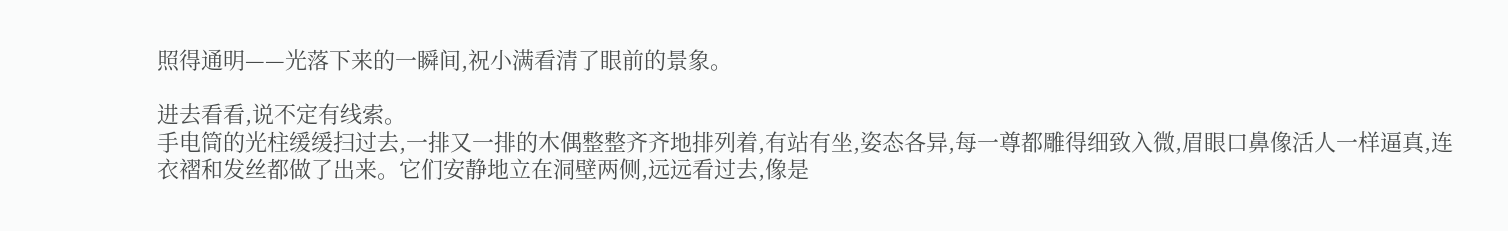照得通明——光落下来的一瞬间,祝小满看清了眼前的景象。

进去看看,说不定有线索。
手电筒的光柱缓缓扫过去,一排又一排的木偶整整齐齐地排列着,有站有坐,姿态各异,每一尊都雕得细致入微,眉眼口鼻像活人一样逼真,连衣褶和发丝都做了出来。它们安静地立在洞壁两侧,远远看过去,像是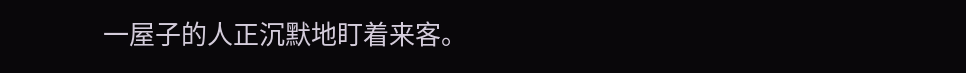一屋子的人正沉默地盯着来客。